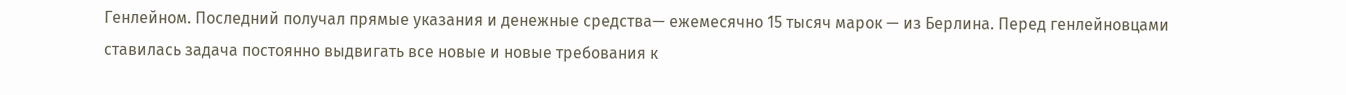Генлейном. Последний получал прямые указания и денежные средства— ежемесячно 15 тысяч марок — из Берлина. Перед генлейновцами ставилась задача постоянно выдвигать все новые и новые требования к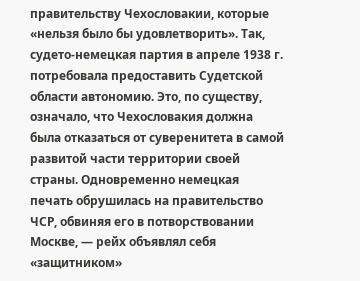правительству Чехословакии, которые «нельзя было бы удовлетворить». Так, судето-немецкая партия в апреле 1938 г. потребовала предоставить Судетской области автономию. Это, по существу, означало, что Чехословакия должна была отказаться от суверенитета в самой развитой части территории своей страны. Одновременно немецкая печать обрушилась на правительство ЧСР, обвиняя его в потворствовании Москве, — рейх объявлял себя «защитником»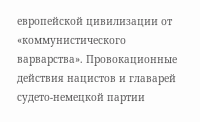европейской цивилизации от «коммунистического варварства». Провокационные действия нацистов и главарей судето-немецкой партии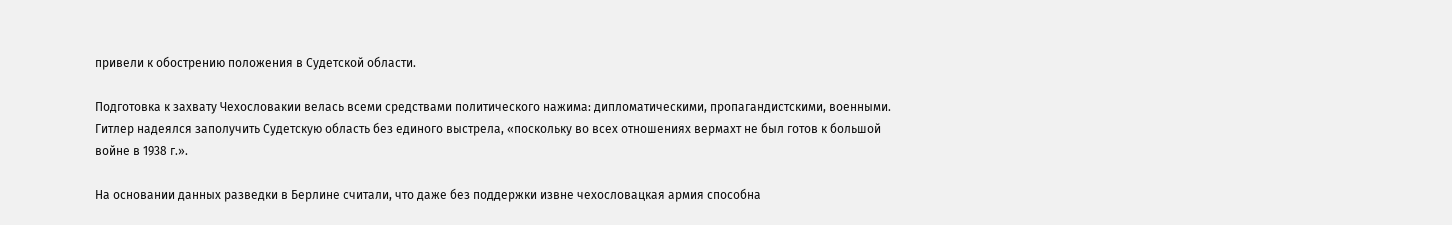привели к обострению положения в Судетской области.

Подготовка к захвату Чехословакии велась всеми средствами политического нажима: дипломатическими, пропагандистскими, военными. Гитлер надеялся заполучить Судетскую область без единого выстрела, «поскольку во всех отношениях вермахт не был готов к большой войне в 1938 г.».

На основании данных разведки в Берлине считали, что даже без поддержки извне чехословацкая армия способна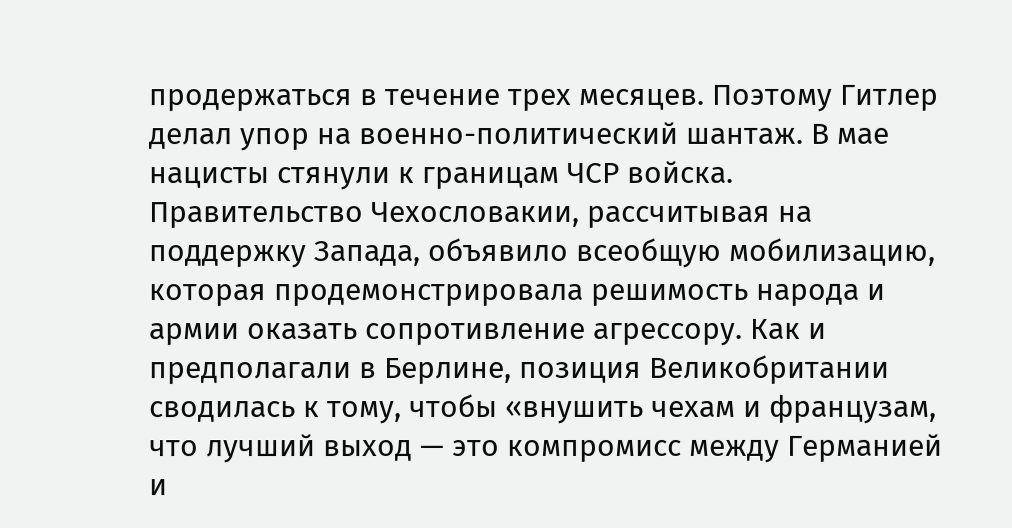продержаться в течение трех месяцев. Поэтому Гитлер делал упор на военно-политический шантаж. В мае нацисты стянули к границам ЧСР войска. Правительство Чехословакии, рассчитывая на поддержку Запада, объявило всеобщую мобилизацию, которая продемонстрировала решимость народа и армии оказать сопротивление агрессору. Как и предполагали в Берлине, позиция Великобритании сводилась к тому, чтобы «внушить чехам и французам, что лучший выход — это компромисс между Германией и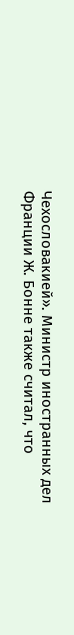Чехословакией». Министр иностранных дел Франции Ж. Бонне также считал, что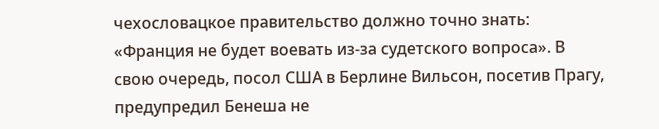чехословацкое правительство должно точно знать: «Франция не будет воевать из-за судетского вопроса». В свою очередь, посол США в Берлине Вильсон, посетив Прагу, предупредил Бенеша не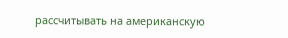рассчитывать на американскую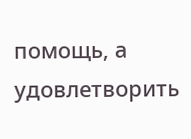помощь, а удовлетворить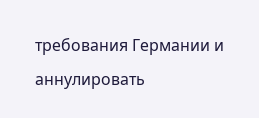требования Германии и аннулировать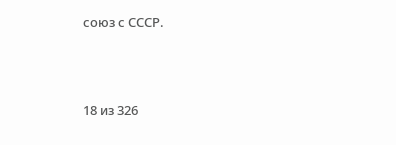союз с СССР.



18 из 326